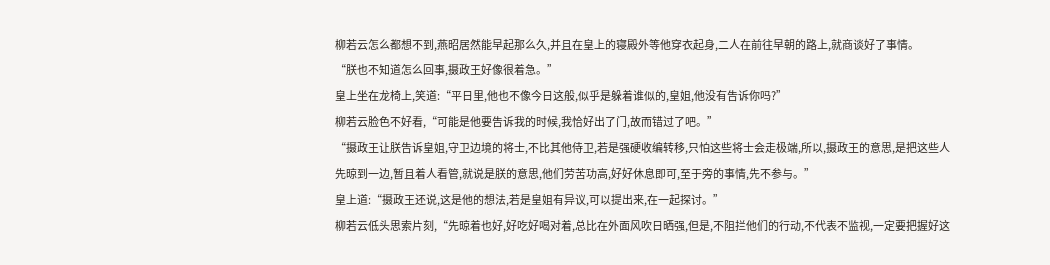柳若云怎么都想不到,燕昭居然能早起那么久,并且在皇上的寝殿外等他穿衣起身,二人在前往早朝的路上,就商谈好了事情。
“朕也不知道怎么回事,摄政王好像很着急。”
皇上坐在龙椅上,笑道:“平日里,他也不像今日这般,似乎是躲着谁似的,皇姐,他没有告诉你吗?”
柳若云脸色不好看,“可能是他要告诉我的时候,我恰好出了门,故而错过了吧。”
“摄政王让朕告诉皇姐,守卫边境的将士,不比其他侍卫,若是强硬收编转移,只怕这些将士会走极端,所以,摄政王的意思,是把这些人先晾到一边,暂且着人看管,就说是朕的意思,他们劳苦功高,好好休息即可,至于旁的事情,先不参与。”
皇上道:“摄政王还说,这是他的想法,若是皇姐有异议,可以提出来,在一起探讨。”
柳若云低头思索片刻,“先晾着也好,好吃好喝对着,总比在外面风吹日晒强,但是,不阻拦他们的行动,不代表不监视,一定要把握好这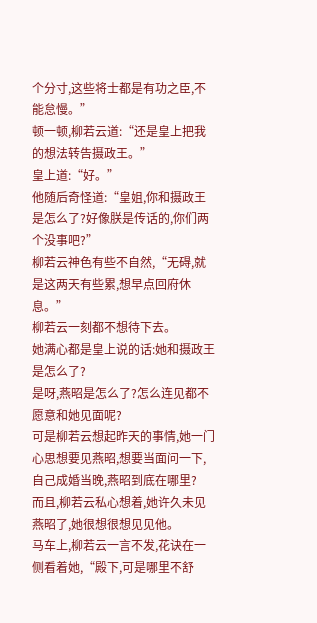个分寸,这些将士都是有功之臣,不能怠慢。”
顿一顿,柳若云道:“还是皇上把我的想法转告摄政王。”
皇上道:“好。”
他随后奇怪道:“皇姐,你和摄政王是怎么了?好像朕是传话的,你们两个没事吧?”
柳若云神色有些不自然,“无碍,就是这两天有些累,想早点回府休息。”
柳若云一刻都不想待下去。
她满心都是皇上说的话:她和摄政王是怎么了?
是呀,燕昭是怎么了?怎么连见都不愿意和她见面呢?
可是柳若云想起昨天的事情,她一门心思想要见燕昭,想要当面问一下,自己成婚当晚,燕昭到底在哪里?
而且,柳若云私心想着,她许久未见燕昭了,她很想很想见见他。
马车上,柳若云一言不发,花诀在一侧看着她,“殿下,可是哪里不舒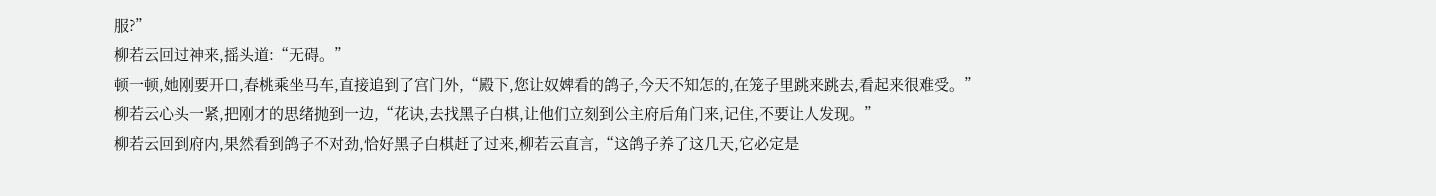服?”
柳若云回过神来,摇头道:“无碍。”
顿一顿,她刚要开口,春桃乘坐马车,直接追到了宫门外,“殿下,您让奴婢看的鸽子,今天不知怎的,在笼子里跳来跳去,看起来很难受。”
柳若云心头一紧,把刚才的思绪抛到一边,“花诀,去找黑子白棋,让他们立刻到公主府后角门来,记住,不要让人发现。”
柳若云回到府内,果然看到鸽子不对劲,恰好黑子白棋赶了过来,柳若云直言,“这鸽子养了这几天,它必定是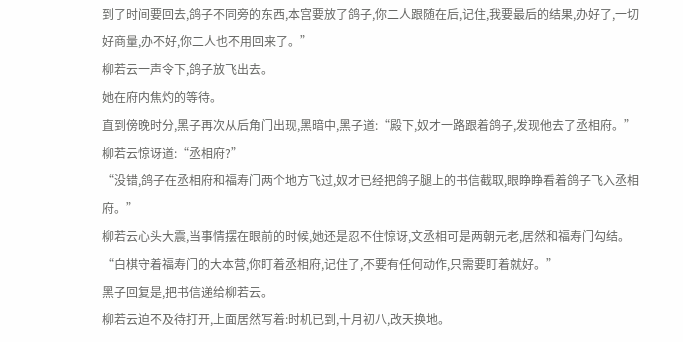到了时间要回去,鸽子不同旁的东西,本宫要放了鸽子,你二人跟随在后,记住,我要最后的结果,办好了,一切好商量,办不好,你二人也不用回来了。”
柳若云一声令下,鸽子放飞出去。
她在府内焦灼的等待。
直到傍晚时分,黑子再次从后角门出现,黑暗中,黑子道:“殿下,奴才一路跟着鸽子,发现他去了丞相府。”
柳若云惊讶道:“丞相府?”
“没错,鸽子在丞相府和福寿门两个地方飞过,奴才已经把鸽子腿上的书信截取,眼睁睁看着鸽子飞入丞相府。”
柳若云心头大震,当事情摆在眼前的时候,她还是忍不住惊讶,文丞相可是两朝元老,居然和福寿门勾结。
“白棋守着福寿门的大本营,你盯着丞相府,记住了,不要有任何动作,只需要盯着就好。”
黑子回复是,把书信递给柳若云。
柳若云迫不及待打开,上面居然写着:时机已到,十月初八,改天换地。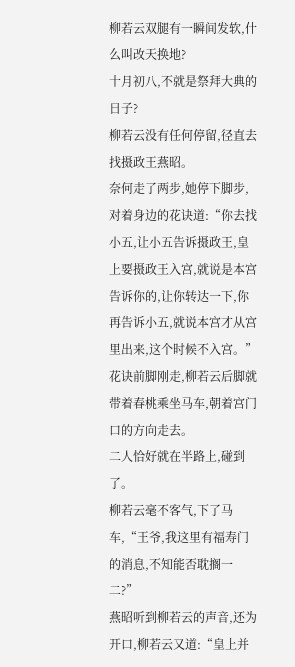柳若云双腿有一瞬间发软,什么叫改天换地?
十月初八,不就是祭拜大典的日子?
柳若云没有任何停留,径直去找摄政王燕昭。
奈何走了两步,她停下脚步,对着身边的花诀道:“你去找小五,让小五告诉摄政王,皇上要摄政王入宫,就说是本宫告诉你的,让你转达一下,你再告诉小五,就说本宫才从宫里出来,这个时候不入宫。”
花诀前脚刚走,柳若云后脚就带着春桃乘坐马车,朝着宫门口的方向走去。
二人恰好就在半路上,碰到了。
柳若云毫不客气,下了马车,“王爷,我这里有福寿门的消息,不知能否耽搁一二?”
燕昭听到柳若云的声音,还为开口,柳若云又道:“皇上并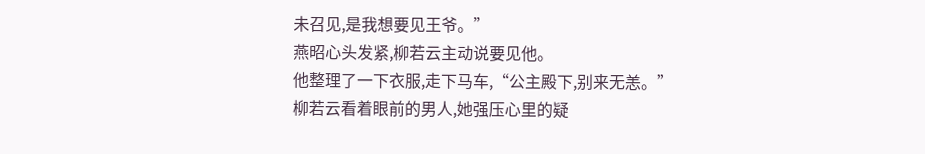未召见,是我想要见王爷。”
燕昭心头发紧,柳若云主动说要见他。
他整理了一下衣服,走下马车,“公主殿下,别来无恙。”
柳若云看着眼前的男人,她强压心里的疑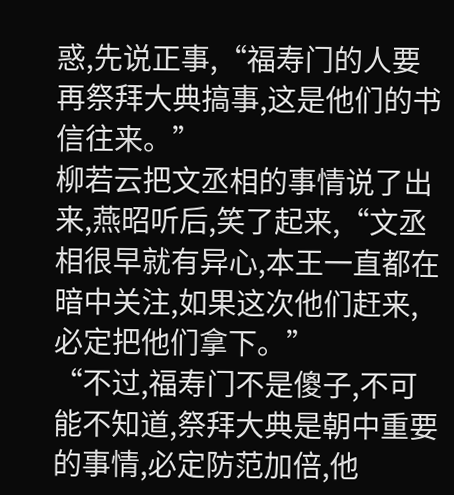惑,先说正事,“福寿门的人要再祭拜大典搞事,这是他们的书信往来。”
柳若云把文丞相的事情说了出来,燕昭听后,笑了起来,“文丞相很早就有异心,本王一直都在暗中关注,如果这次他们赶来,必定把他们拿下。”
“不过,福寿门不是傻子,不可能不知道,祭拜大典是朝中重要的事情,必定防范加倍,他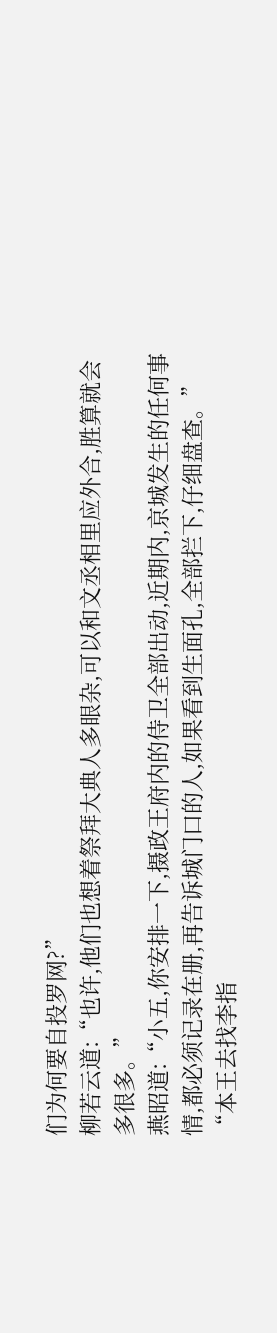们为何要自投罗网?”
柳若云道:“也许,他们也想着祭拜大典人多眼杂,可以和文丞相里应外合,胜算就会多很多。”
燕昭道:“小五,你安排一下,摄政王府内的侍卫全部出动,近期内,京城发生的任何事情,都必须记录在册,再告诉城门口的人,如果看到生面孔,全部拦下,仔细盘查。”
“本王去找李指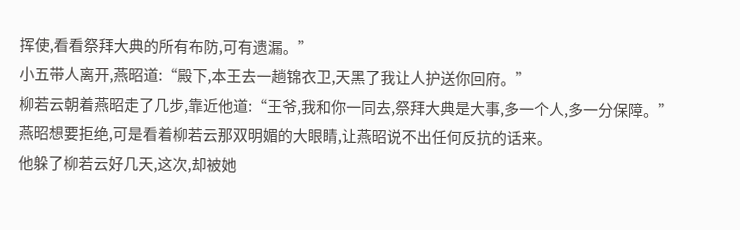挥使,看看祭拜大典的所有布防,可有遗漏。”
小五带人离开,燕昭道:“殿下,本王去一趟锦衣卫,天黑了我让人护送你回府。”
柳若云朝着燕昭走了几步,靠近他道:“王爷,我和你一同去,祭拜大典是大事,多一个人,多一分保障。”
燕昭想要拒绝,可是看着柳若云那双明媚的大眼睛,让燕昭说不出任何反抗的话来。
他躲了柳若云好几天,这次,却被她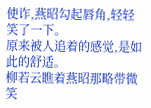使诈,燕昭勾起唇角,轻轻笑了一下。
原来被人追着的感觉,是如此的舒适。
柳若云瞧着燕昭那略带微笑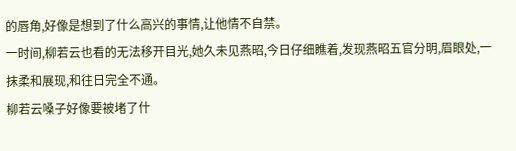的唇角,好像是想到了什么高兴的事情,让他情不自禁。
一时间,柳若云也看的无法移开目光,她久未见燕昭,今日仔细瞧着,发现燕昭五官分明,眉眼处,一抹柔和展现,和往日完全不通。
柳若云嗓子好像要被堵了什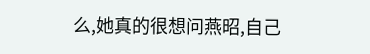么,她真的很想问燕昭,自己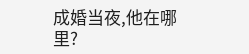成婚当夜,他在哪里?